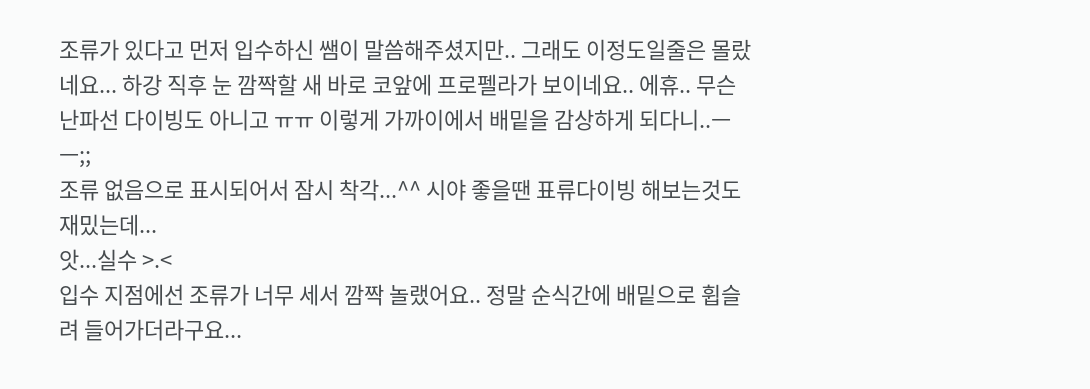조류가 있다고 먼저 입수하신 쌤이 말씀해주셨지만.. 그래도 이정도일줄은 몰랐네요... 하강 직후 눈 깜짝할 새 바로 코앞에 프로펠라가 보이네요.. 에휴.. 무슨 난파선 다이빙도 아니고 ㅠㅠ 이렇게 가까이에서 배밑을 감상하게 되다니..ㅡㅡ;;
조류 없음으로 표시되어서 잠시 착각...^^ 시야 좋을땐 표류다이빙 해보는것도 재밌는데...
앗...실수 >.<
입수 지점에선 조류가 너무 세서 깜짝 놀랬어요.. 정말 순식간에 배밑으로 휩슬려 들어가더라구요...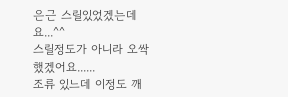은근 스릴있었겠는데요...^^
스릴정도가 아니라 오싹 했겠어요......
조류 있느데 이정도 깨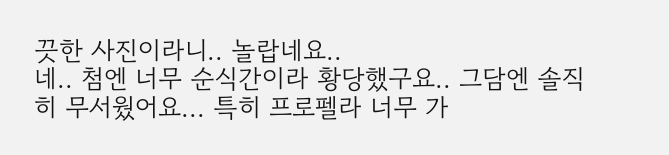끗한 사진이라니.. 놀랍네요..
네.. 첨엔 너무 순식간이라 황당했구요.. 그담엔 솔직히 무서웠어요... 특히 프로펠라 너무 가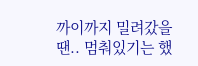까이까지 밀려갔을땐.. 멈춰있기는 했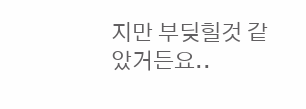지만 부딪힐것 같았거든요..